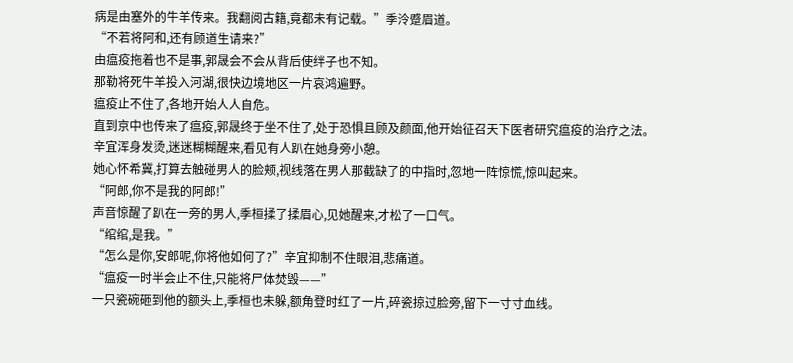病是由塞外的牛羊传来。我翻阅古籍,竟都未有记载。”季泠蹙眉道。
“不若将阿和,还有顾道生请来?”
由瘟疫拖着也不是事,郭晟会不会从背后使绊子也不知。
那勒将死牛羊投入河湖,很快边境地区一片哀鸿遍野。
瘟疫止不住了,各地开始人人自危。
直到京中也传来了瘟疫,郭晟终于坐不住了,处于恐惧且顾及颜面,他开始征召天下医者研究瘟疫的治疗之法。
辛宜浑身发烫,迷迷糊糊醒来,看见有人趴在她身旁小憩。
她心怀希冀,打算去触碰男人的脸颊,视线落在男人那截缺了的中指时,忽地一阵惊慌,惊叫起来。
“阿郎,你不是我的阿郎!”
声音惊醒了趴在一旁的男人,季桓揉了揉眉心,见她醒来,才松了一口气。
“绾绾,是我。”
“怎么是你,安郎呢,你将他如何了?”辛宜抑制不住眼泪,悲痛道。
“瘟疫一时半会止不住,只能将尸体焚毁——”
一只瓷碗砸到他的额头上,季桓也未躲,额角登时红了一片,碎瓷掠过脸旁,留下一寸寸血线。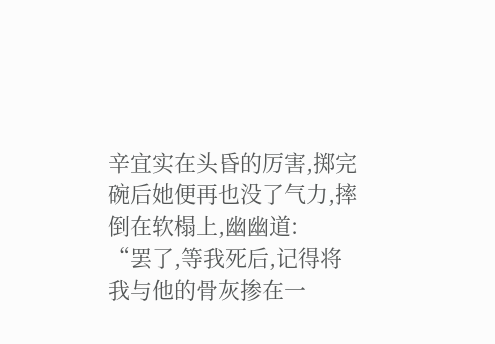辛宜实在头昏的厉害,掷完碗后她便再也没了气力,摔倒在软榻上,幽幽道:
“罢了,等我死后,记得将我与他的骨灰掺在一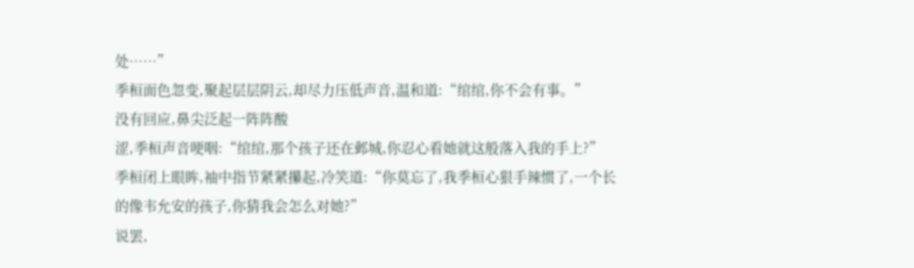处……”
季桓面色忽变,聚起层层阴云,却尽力压低声音,温和道:“绾绾,你不会有事。”
没有回应,鼻尖泛起一阵阵酸
涩,季桓声音哽咽:“绾绾,那个孩子还在邺城,你忍心看她就这般落入我的手上?”
季桓闭上眼眸,袖中指节紧紧攥起,冷笑道:“你莫忘了,我季桓心狠手辣惯了,一个长的像韦允安的孩子,你猜我会怎么对她?”
说罢,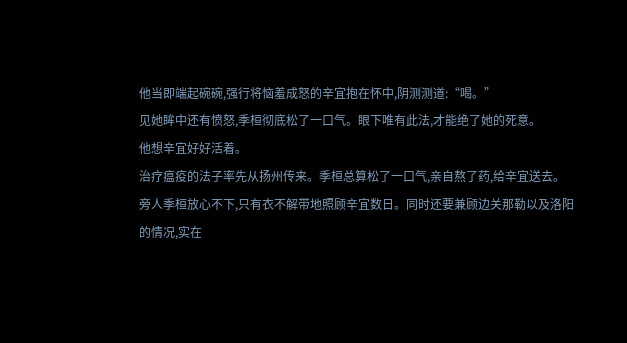他当即端起碗碗,强行将恼羞成怒的辛宜抱在怀中,阴测测道:“喝。”
见她眸中还有愤怒,季桓彻底松了一口气。眼下唯有此法,才能绝了她的死意。
他想辛宜好好活着。
治疗瘟疫的法子率先从扬州传来。季桓总算松了一口气,亲自熬了药,给辛宜送去。
旁人季桓放心不下,只有衣不解带地照顾辛宜数日。同时还要兼顾边关那勒以及洛阳的情况,实在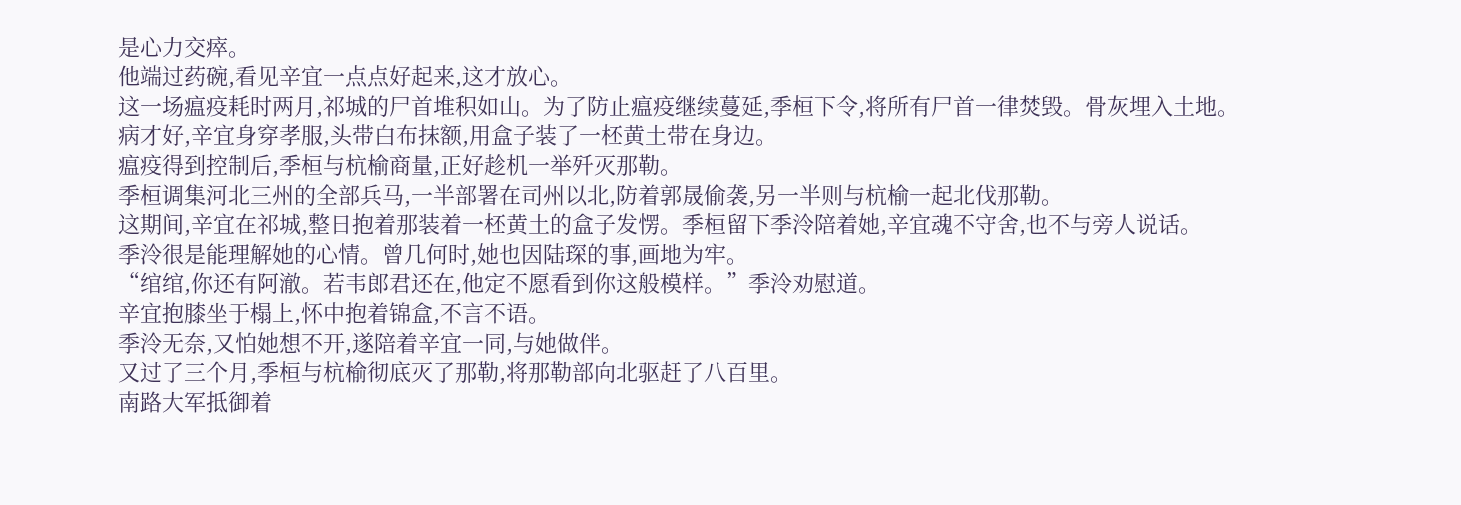是心力交瘁。
他端过药碗,看见辛宜一点点好起来,这才放心。
这一场瘟疫耗时两月,祁城的尸首堆积如山。为了防止瘟疫继续蔓延,季桓下令,将所有尸首一律焚毁。骨灰埋入土地。
病才好,辛宜身穿孝服,头带白布抹额,用盒子装了一柸黄土带在身边。
瘟疫得到控制后,季桓与杭榆商量,正好趁机一举歼灭那勒。
季桓调集河北三州的全部兵马,一半部署在司州以北,防着郭晟偷袭,另一半则与杭榆一起北伐那勒。
这期间,辛宜在祁城,整日抱着那装着一柸黄土的盒子发愣。季桓留下季泠陪着她,辛宜魂不守舍,也不与旁人说话。
季泠很是能理解她的心情。曾几何时,她也因陆琛的事,画地为牢。
“绾绾,你还有阿澈。若韦郎君还在,他定不愿看到你这般模样。”季泠劝慰道。
辛宜抱膝坐于榻上,怀中抱着锦盒,不言不语。
季泠无奈,又怕她想不开,遂陪着辛宜一同,与她做伴。
又过了三个月,季桓与杭榆彻底灭了那勒,将那勒部向北驱赶了八百里。
南路大军抵御着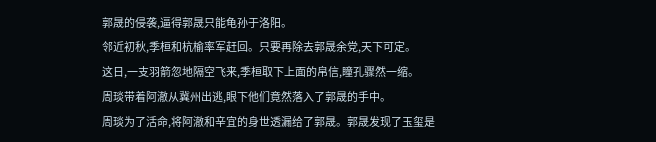郭晟的侵袭,逼得郭晟只能龟孙于洛阳。
邻近初秋,季桓和杭榆率军赶回。只要再除去郭晟余党,天下可定。
这日,一支羽箭忽地隔空飞来,季桓取下上面的帛信,瞳孔骤然一缩。
周琰带着阿澈从冀州出逃,眼下他们竟然落入了郭晟的手中。
周琰为了活命,将阿澈和辛宜的身世透漏给了郭晟。郭晟发现了玉玺是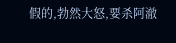假的,勃然大怒,要杀阿澈